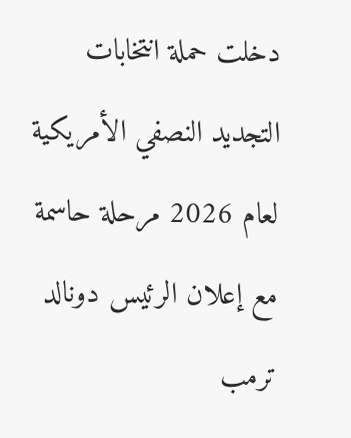دخلت حملة انتخابات التجديد النصفي الأمريكية لعام 2026 مرحلة حاسمة مع إعلان الرئيس دونالد ترمب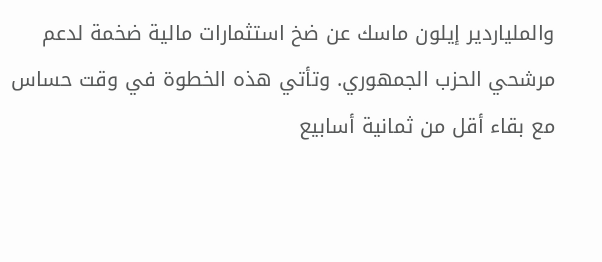والملياردير إيلون ماسك عن ضخ استثمارات مالية ضخمة لدعم مرشحي الحزب الجمهوري. وتأتي هذه الخطوة في وقت حساس مع بقاء أقل من ثمانية أسابيع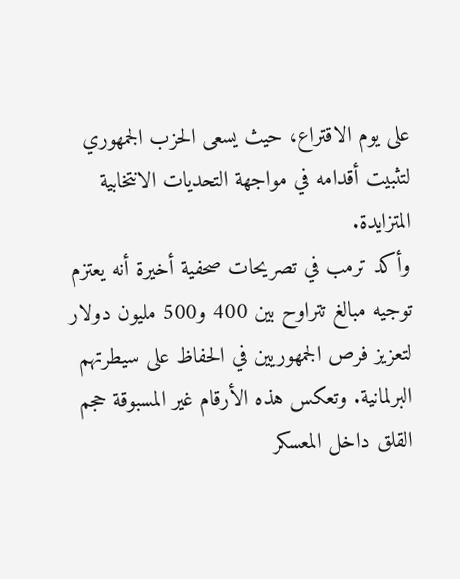على يوم الاقتراع، حيث يسعى الحزب الجمهوري لتثبيت أقدامه في مواجهة التحديات الانتخابية المتزايدة.
وأكد ترمب في تصريحات صحفية أخيرة أنه يعتزم توجيه مبالغ تتراوح بين 400 و500 مليون دولار لتعزيز فرص الجمهوريين في الحفاظ على سيطرتهم البرلمانية. وتعكس هذه الأرقام غير المسبوقة حجم القلق داخل المعسكر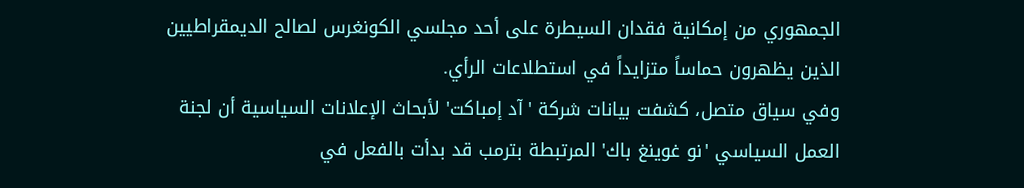الجمهوري من إمكانية فقدان السيطرة على أحد مجلسي الكونغرس لصالح الديمقراطيين الذين يظهرون حماساً متزايداً في استطلاعات الرأي.
وفي سياق متصل، كشفت بيانات شركة 'آد إمباكت' لأبحاث الإعلانات السياسية أن لجنة العمل السياسي 'نو غوينغ باك' المرتبطة بترمب قد بدأت بالفعل في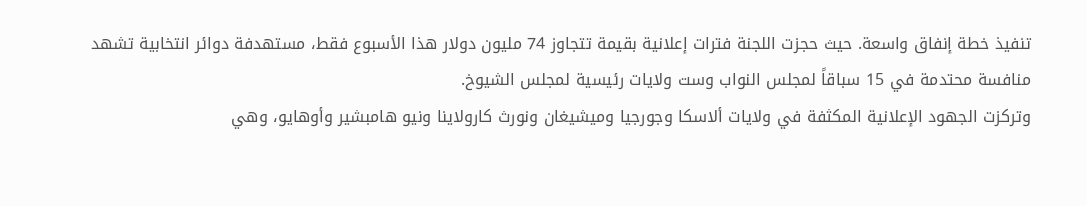تنفيذ خطة إنفاق واسعة. حيث حجزت اللجنة فترات إعلانية بقيمة تتجاوز 74 مليون دولار هذا الأسبوع فقط، مستهدفة دوائر انتخابية تشهد منافسة محتدمة في 15 سباقاً لمجلس النواب وست ولايات رئيسية لمجلس الشيوخ.
وتركزت الجهود الإعلانية المكثفة في ولايات ألاسكا وجورجيا وميشيغان ونورث كارولاينا ونيو هامبشير وأوهايو، وهي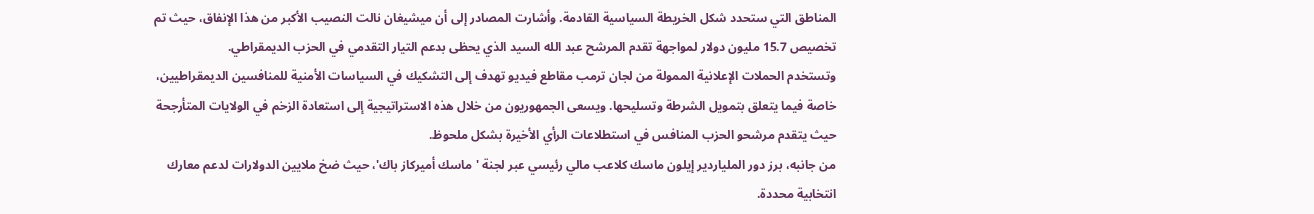المناطق التي ستحدد شكل الخريطة السياسية القادمة. وأشارت المصادر إلى أن ميشيغان نالت النصيب الأكبر من هذا الإنفاق، حيث تم تخصيص 15.7 مليون دولار لمواجهة تقدم المرشح عبد الله السيد الذي يحظى بدعم التيار التقدمي في الحزب الديمقراطي.
وتستخدم الحملات الإعلانية الممولة من لجان ترمب مقاطع فيديو تهدف إلى التشكيك في السياسات الأمنية للمنافسين الديمقراطيين، خاصة فيما يتعلق بتمويل الشرطة وتسليحها. ويسعى الجمهوريون من خلال هذه الاستراتيجية إلى استعادة الزخم في الولايات المتأرجحة حيث يتقدم مرشحو الحزب المنافس في استطلاعات الرأي الأخيرة بشكل ملحوظ.
من جانبه، برز دور الملياردير إيلون ماسك كلاعب مالي رئيسي عبر لجنة 'ماسك أميركاز باك'، حيث ضخ ملايين الدولارات لدعم معارك انتخابية محددة.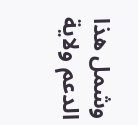وشمل هذا الدعم ولاية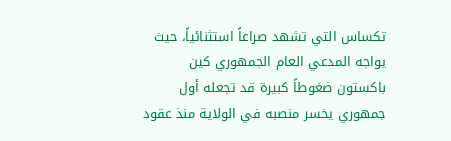تكساس التي تشهد صراعاً استثنائياً، حيث يواجه المدعي العام الجمهوري كين باكستون ضغوطاً كبيرة قد تجعله أول جمهوري يخسر منصبه في الولاية منذ عقود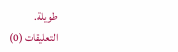طويلة.
التعليقات (0)